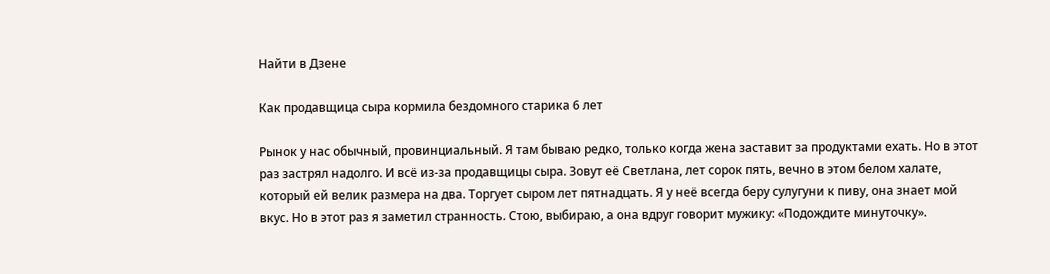Найти в Дзене

Как продавщица сыра кормила бездомного старика 6 лет

Рынок у нас обычный, провинциальный. Я там бываю редко, только когда жена заставит за продуктами ехать. Но в этот раз застрял надолго. И всё из-за продавщицы сыра. Зовут её Светлана, лет сорок пять, вечно в этом белом халате, который ей велик размера на два. Торгует сыром лет пятнадцать. Я у неё всегда беру сулугуни к пиву, она знает мой вкус. Но в этот раз я заметил странность. Стою, выбираю, а она вдруг говорит мужику: «Подождите минуточку».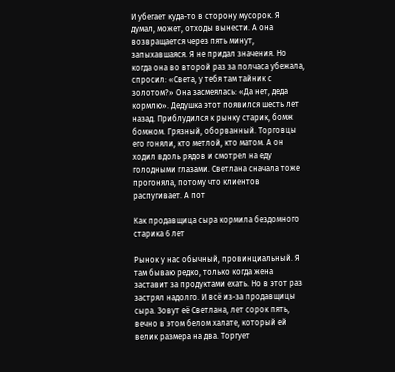И убегает куда-то в сторону мусорок. Я думал, может, отходы вынести. А она возвращается через пять минут, запыхавшаяся. Я не придал значения. Но когда она во второй раз за полчаса убежала, спросил: «Света, у тебя там тайник с золотом?» Она засмеялась: «Да нет, деда кормлю». Дедушка этот появился шесть лет назад. Приблудился к рынку старик, бомж бомжом. Грязный, оборванный. Торговцы его гоняли, кто метлой, кто матом. А он ходил вдоль рядов и смотрел на еду голодными глазами. Светлана сначала тоже прогоняла, потому что клиентов распугивает. А пот

Как продавщица сыра кормила бездомного старика 6 лет

Рынок у нас обычный, провинциальный. Я там бываю редко, только когда жена заставит за продуктами ехать. Но в этот раз застрял надолго. И всё из-за продавщицы сыра. Зовут её Светлана, лет сорок пять, вечно в этом белом халате, который ей велик размера на два. Торгует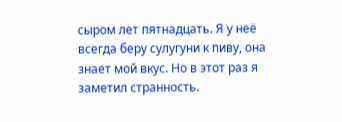сыром лет пятнадцать. Я у неё всегда беру сулугуни к пиву, она знает мой вкус. Но в этот раз я заметил странность.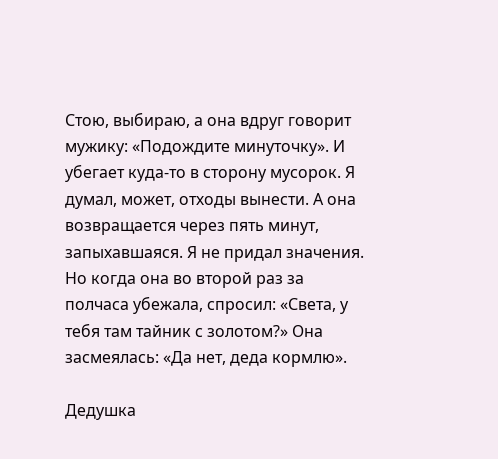Стою, выбираю, а она вдруг говорит мужику: «Подождите минуточку». И убегает куда-то в сторону мусорок. Я думал, может, отходы вынести. А она возвращается через пять минут, запыхавшаяся. Я не придал значения. Но когда она во второй раз за полчаса убежала, спросил: «Света, у тебя там тайник с золотом?» Она засмеялась: «Да нет, деда кормлю».

Дедушка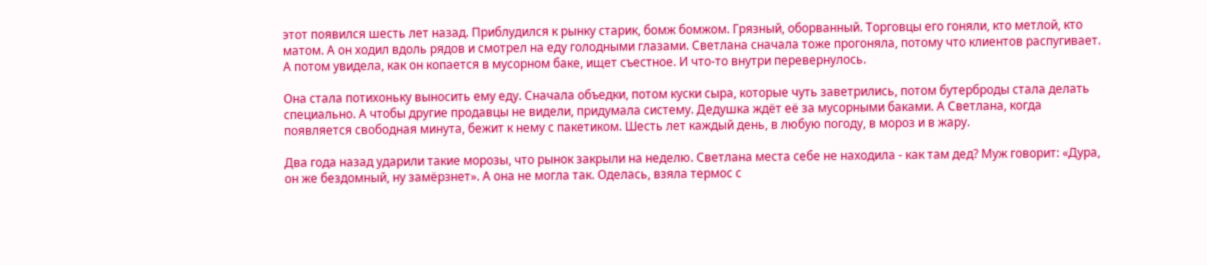этот появился шесть лет назад. Приблудился к рынку старик, бомж бомжом. Грязный, оборванный. Торговцы его гоняли, кто метлой, кто матом. А он ходил вдоль рядов и смотрел на еду голодными глазами. Светлана сначала тоже прогоняла, потому что клиентов распугивает. А потом увидела, как он копается в мусорном баке, ищет съестное. И что-то внутри перевернулось.

Она стала потихоньку выносить ему еду. Сначала объедки, потом куски сыра, которые чуть заветрились, потом бутерброды стала делать специально. А чтобы другие продавцы не видели, придумала систему. Дедушка ждёт её за мусорными баками. А Светлана, когда появляется свободная минута, бежит к нему с пакетиком. Шесть лет каждый день, в любую погоду, в мороз и в жару.

Два года назад ударили такие морозы, что рынок закрыли на неделю. Светлана места себе не находила - как там дед? Муж говорит: «Дура, он же бездомный, ну замёрзнет». А она не могла так. Оделась, взяла термос с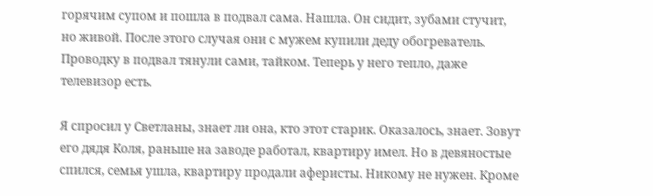горячим супом и пошла в подвал сама. Нашла. Он сидит, зубами стучит, но живой. После этого случая они с мужем купили деду обогреватель. Проводку в подвал тянули сами, тайком. Теперь у него тепло, даже телевизор есть.

Я спросил у Светланы, знает ли она, кто этот старик. Оказалось, знает. Зовут его дядя Коля, раньше на заводе работал, квартиру имел. Но в девяностые спился, семья ушла, квартиру продали аферисты. Никому не нужен. Кроме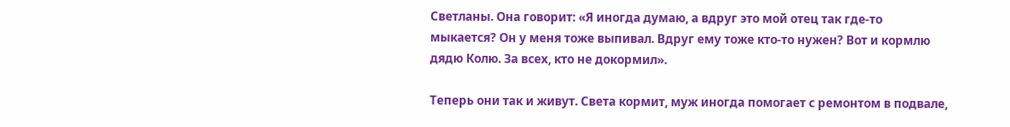Светланы. Она говорит: «Я иногда думаю, а вдруг это мой отец так где-то мыкается? Он у меня тоже выпивал. Вдруг ему тоже кто-то нужен? Вот и кормлю дядю Колю. За всех, кто не докормил».

Теперь они так и живут. Света кормит, муж иногда помогает с ремонтом в подвале,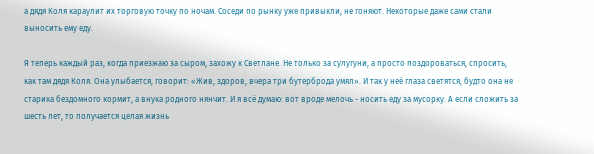а дядя Коля караулит их торговую точку по ночам. Соседи по рынку уже привыкли, не гоняют. Некоторые даже сами стали выносить ему еду.

Я теперь каждый раз, когда приезжаю за сыром, захожу к Светлане. Не только за сулугуни, а просто поздороваться, спросить, как там дядя Коля. Она улыбается, говорит: «Жив, здоров, вчера три бутерброда умял». И так у неё глаза светятся, будто она не старика бездомного кормит, а внука родного нянчит. И я всё думаю: вот вроде мелочь - носить еду за мусорку. А если сложить за шесть лет, то получается целая жизнь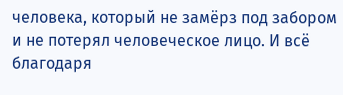человека, который не замёрз под забором и не потерял человеческое лицо. И всё благодаря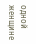одной женщине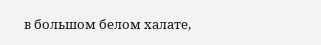в большом белом халате,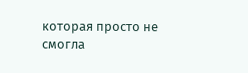которая просто не смогла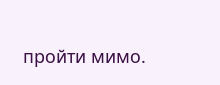пройти мимо.